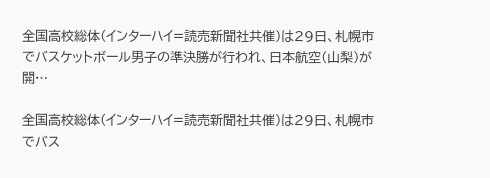全国高校総体(インターハイ=読売新聞社共催)は29日、札幌市でバスケットボール男子の準決勝が行われ、日本航空(山梨)が開…

全国高校総体(インターハイ=読売新聞社共催)は29日、札幌市でバス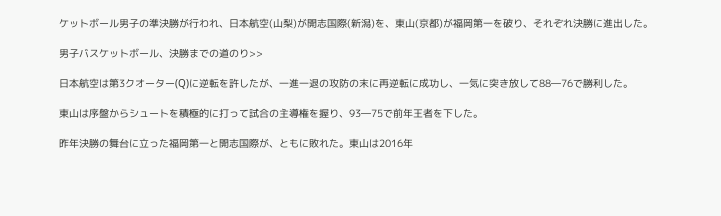ケットボール男子の準決勝が行われ、日本航空(山梨)が開志国際(新潟)を、東山(京都)が福岡第一を破り、それぞれ決勝に進出した。

男子バスケットボール、決勝までの道のり>>

日本航空は第3クオーター(Q)に逆転を許したが、一進一退の攻防の末に再逆転に成功し、一気に突き放して88―76で勝利した。

東山は序盤からシュートを積極的に打って試合の主導権を握り、93―75で前年王者を下した。

昨年決勝の舞台に立った福岡第一と開志国際が、ともに敗れた。東山は2016年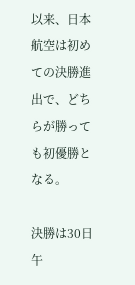以来、日本航空は初めての決勝進出で、どちらが勝っても初優勝となる。

決勝は30日午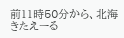前11時50分から、北海きたえーる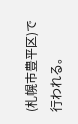(札幌市豊平区)で行われる。